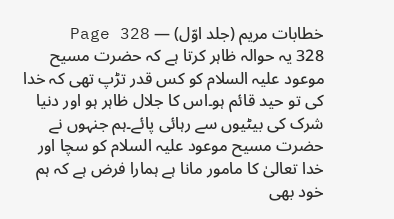خطابات مریم (جلد اوّل) — Page 328
328 یہ حوالہ ظاہر کرتا ہے کہ حضرت مسیح موعود علیہ السلام کو کس قدر تڑپ تھی کہ خدا کی تو حید قائم ہو۔اس کا جلال ظاہر ہو اور دنیا شرک کی بیٹیوں سے رہائی پائے۔ہم جنہوں نے حضرت مسیح موعود علیہ السلام کو سچا اور خدا تعالیٰ کا مامور مانا ہے ہمارا فرض ہے کہ ہم خود بھی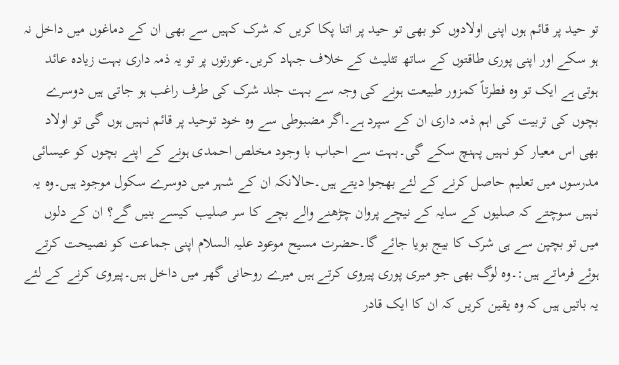تو حید پر قائم ہوں اپنی اولادوں کو بھی تو حید پر اتنا پکا کریں کہ شرک کہیں سے بھی ان کے دماغوں میں داخل نہ ہو سکے اور اپنی پوری طاقتوں کے ساتھ تثلیث کے خلاف جہاد کریں۔عورتوں پر تو یہ ذمہ داری بہت زیادہ عائد ہوتی ہے ایک تو وہ فطرتاً کمزور طبیعت ہونے کی وجہ سے بہت جلد شرک کی طرف راغب ہو جاتی ہیں دوسرے بچوں کی تربیت کی اہم ذمہ داری ان کے سپرد ہے۔اگر مضبوطی سے وہ خود توحید پر قائم نہیں ہوں گی تو اولاد بھی اس معیار کو نہیں پہنچ سکے گی۔بہت سے احباب با وجود مخلص احمدی ہونے کے اپنے بچوں کو عیسائی مدرسوں میں تعلیم حاصل کرنے کے لئے بھجوا دیتے ہیں۔حالانکہ ان کے شہر میں دوسرے سکول موجود ہیں۔وہ یہ نہیں سوچتے کہ صلیوں کے سایہ کے نیچے پروان چڑھنے والے بچے کا سر صلیب کیسے بنیں گے؟ ان کے دلوں میں تو بچپن سے ہی شرک کا بیج بویا جائے گا۔حضرت مسیح موعود علیہ السلام اپنی جماعت کو نصیحت کرتے ہوئے فرماتے ہیں:۔وہ لوگ بھی جو میری پوری پیروی کرتے ہیں میرے روحانی گھر میں داخل ہیں۔پیروی کرنے کے لئے یہ باتیں ہیں کہ وہ یقین کریں کہ ان کا ایک قادر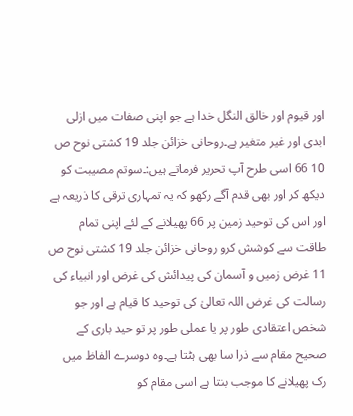اور قیوم اور خالق النگل خدا ہے جو اپنی صفات میں ازلی ابدی اور غیر متغیر ہے۔روحانی خزائن جلد 19 کشتی نوح ص 10 66 اسی طرح آپ تحریر فرماتے ہیں:۔سوتم مصیبت کو دیکھ کر اور بھی قدم آگے رکھو کہ یہ تمہاری ترقی کا ذریعہ ہے اور اس کی توحید زمین پر 66 پھیلانے کے لئے اپنی تمام طاقت سے کوشش کرو روحانی خزائن جلد 19 کشتی نوح ص 11 غرض زمیں و آسمان کی پیدائش کی غرض اور انبیاء کی رسالت کی غرض اللہ تعالیٰ کی توحید کا قیام ہے اور جو شخص اعتقادی طور پر یا عملی طور پر تو حید باری کے صحیح مقام سے ذرا سا بھی ہٹتا ہے۔وہ دوسرے الفاظ میں رک پھیلانے کا موجب بنتا ہے اسی مقام کو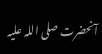آنحضرت صلی اللہ علیہ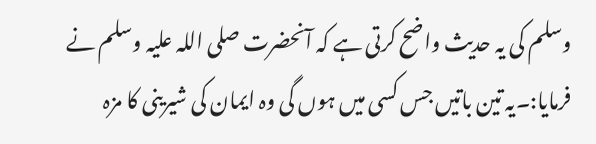وسلم کی یہ حدیث واضح کرتی ہے کہ آنحضرت صلی اللہ علیہ وسلم نے فرمایا:۔یہ تین باتیں جس کسی میں ہوں گی وہ ایمان کی شیرینی کا مزہ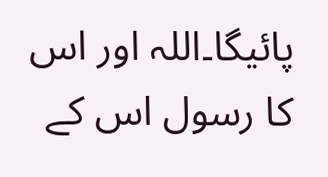پائیگا۔اللہ اور اس کا رسول اس کے